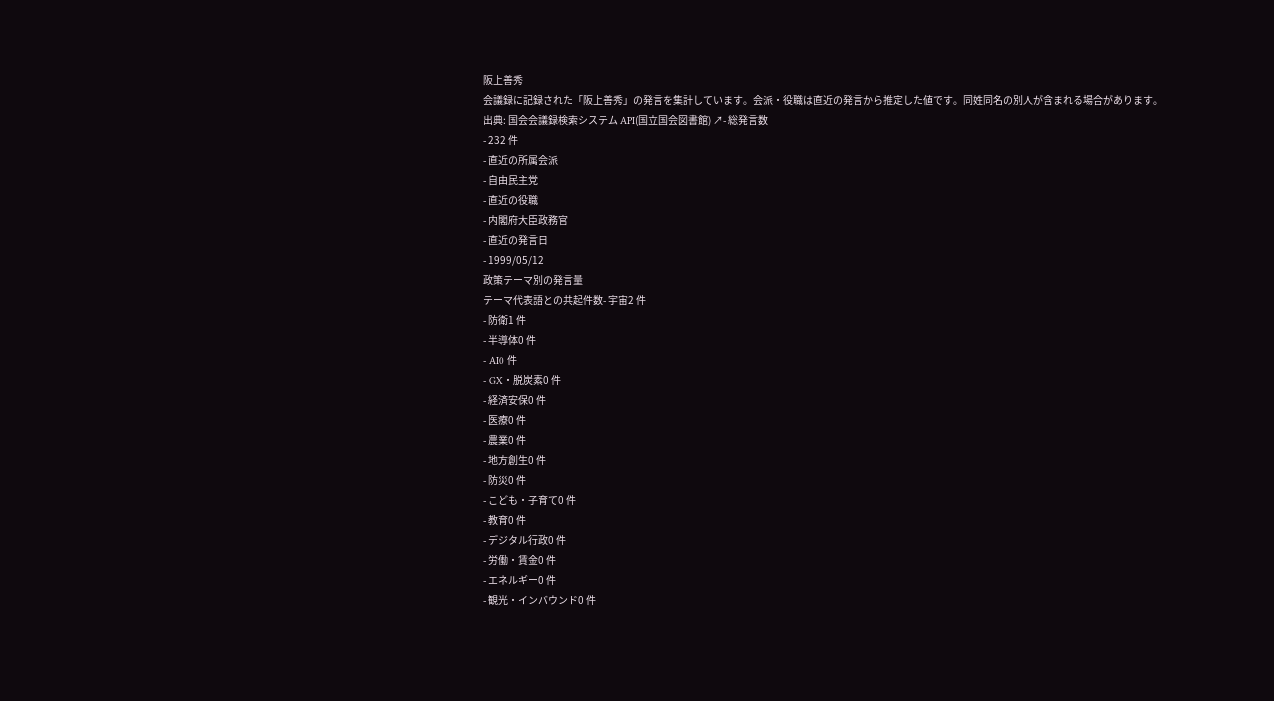阪上善秀
会議録に記録された「阪上善秀」の発言を集計しています。会派・役職は直近の発言から推定した値です。同姓同名の別人が含まれる場合があります。
出典: 国会会議録検索システム API(国立国会図書館) ↗- 総発言数
- 232 件
- 直近の所属会派
- 自由民主党
- 直近の役職
- 内閣府大臣政務官
- 直近の発言日
- 1999/05/12
政策テーマ別の発言量
テーマ代表語との共起件数- 宇宙2 件
- 防衛1 件
- 半導体0 件
- AI0 件
- GX・脱炭素0 件
- 経済安保0 件
- 医療0 件
- 農業0 件
- 地方創生0 件
- 防災0 件
- こども・子育て0 件
- 教育0 件
- デジタル行政0 件
- 労働・賃金0 件
- エネルギー0 件
- 観光・インバウンド0 件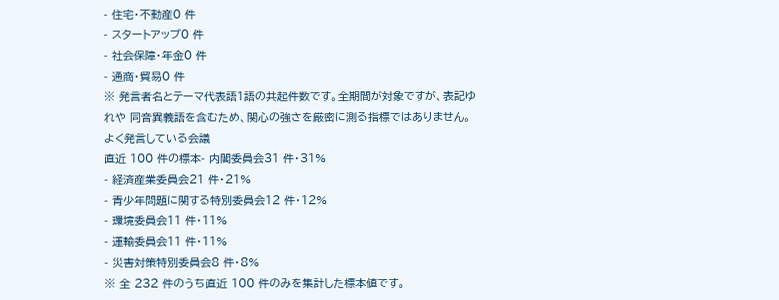- 住宅・不動産0 件
- スタートアップ0 件
- 社会保障・年金0 件
- 通商・貿易0 件
※ 発言者名とテーマ代表語1語の共起件数です。全期間が対象ですが、表記ゆれや 同音異義語を含むため、関心の強さを厳密に測る指標ではありません。
よく発言している会議
直近 100 件の標本- 内閣委員会31 件・31%
- 経済産業委員会21 件・21%
- 青少年問題に関する特別委員会12 件・12%
- 環境委員会11 件・11%
- 運輸委員会11 件・11%
- 災害対策特別委員会8 件・8%
※ 全 232 件のうち直近 100 件のみを集計した標本値です。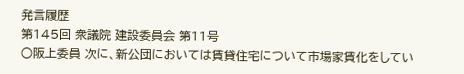発言履歴
第145回 衆議院 建設委員会 第11号
○阪上委員 次に、新公団においては賃貸住宅について市場家賃化をしてい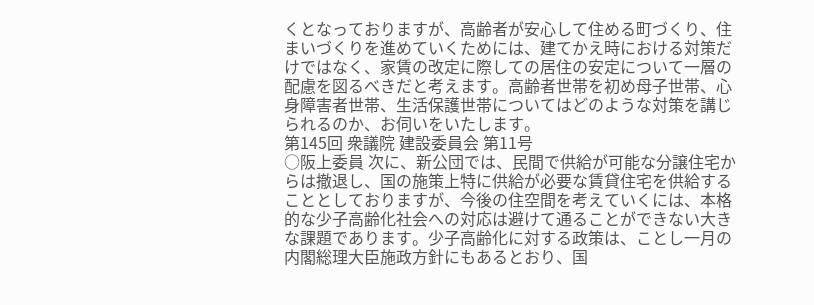くとなっておりますが、高齢者が安心して住める町づくり、住まいづくりを進めていくためには、建てかえ時における対策だけではなく、家賃の改定に際しての居住の安定について一層の配慮を図るべきだと考えます。高齢者世帯を初め母子世帯、心身障害者世帯、生活保護世帯についてはどのような対策を講じられるのか、お伺いをいたします。
第145回 衆議院 建設委員会 第11号
○阪上委員 次に、新公団では、民間で供給が可能な分譲住宅からは撤退し、国の施策上特に供給が必要な賃貸住宅を供給することとしておりますが、今後の住空間を考えていくには、本格的な少子高齢化社会への対応は避けて通ることができない大きな課題であります。少子高齢化に対する政策は、ことし一月の内閣総理大臣施政方針にもあるとおり、国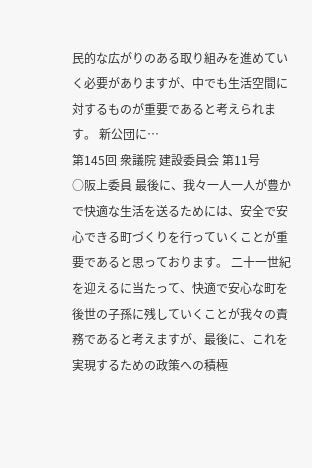民的な広がりのある取り組みを進めていく必要がありますが、中でも生活空間に対するものが重要であると考えられます。 新公団に…
第145回 衆議院 建設委員会 第11号
○阪上委員 最後に、我々一人一人が豊かで快適な生活を送るためには、安全で安心できる町づくりを行っていくことが重要であると思っております。 二十一世紀を迎えるに当たって、快適で安心な町を後世の子孫に残していくことが我々の責務であると考えますが、最後に、これを実現するための政策への積極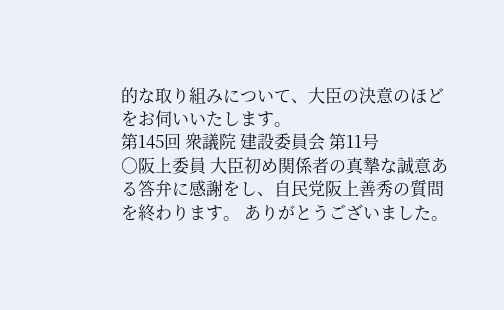的な取り組みについて、大臣の決意のほどをお伺いいたします。
第145回 衆議院 建設委員会 第11号
○阪上委員 大臣初め関係者の真摯な誠意ある答弁に感謝をし、自民党阪上善秀の質問を終わります。 ありがとうございました。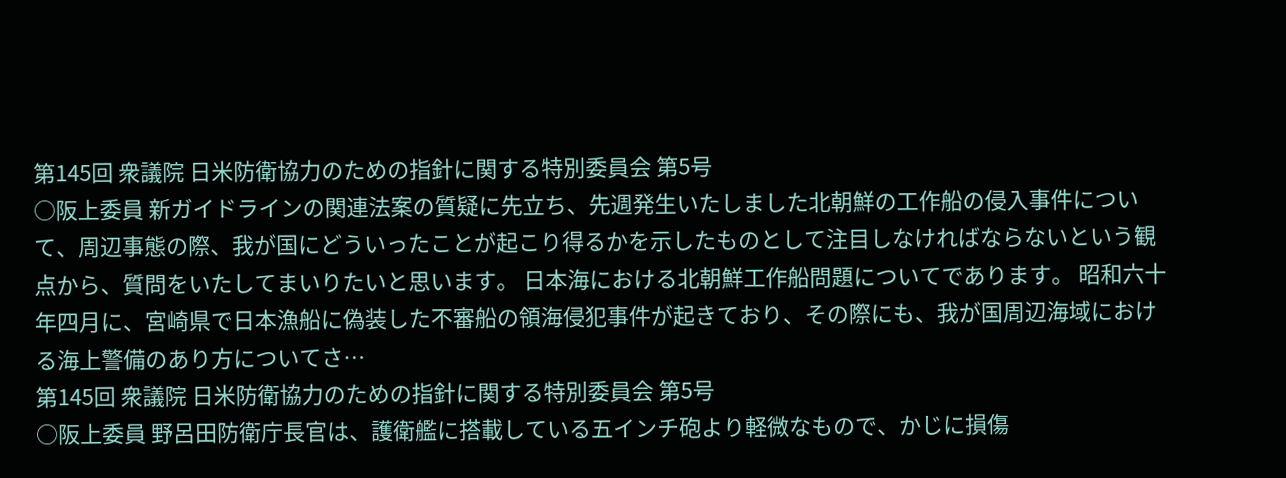第145回 衆議院 日米防衛協力のための指針に関する特別委員会 第5号
○阪上委員 新ガイドラインの関連法案の質疑に先立ち、先週発生いたしました北朝鮮の工作船の侵入事件について、周辺事態の際、我が国にどういったことが起こり得るかを示したものとして注目しなければならないという観点から、質問をいたしてまいりたいと思います。 日本海における北朝鮮工作船問題についてであります。 昭和六十年四月に、宮崎県で日本漁船に偽装した不審船の領海侵犯事件が起きており、その際にも、我が国周辺海域における海上警備のあり方についてさ…
第145回 衆議院 日米防衛協力のための指針に関する特別委員会 第5号
○阪上委員 野呂田防衛庁長官は、護衛艦に搭載している五インチ砲より軽微なもので、かじに損傷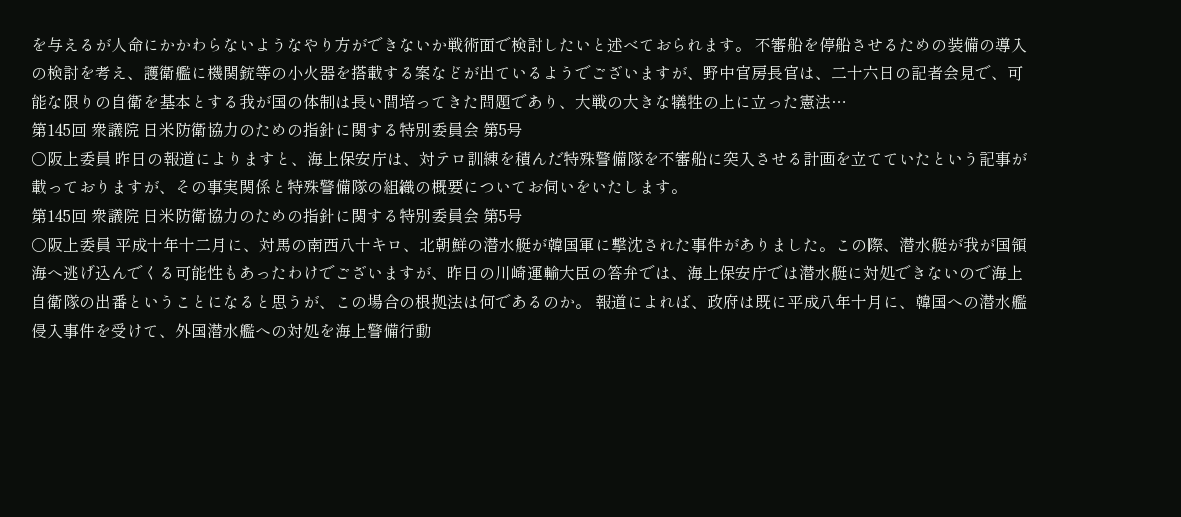を与えるが人命にかかわらないようなやり方ができないか戦術面で検討したいと述べておられます。 不審船を停船させるための装備の導入の検討を考え、護衛艦に機関銃等の小火器を搭載する案などが出ているようでございますが、野中官房長官は、二十六日の記者会見で、可能な限りの自衛を基本とする我が国の体制は長い間培ってきた問題であり、大戦の大きな犠牲の上に立った憲法…
第145回 衆議院 日米防衛協力のための指針に関する特別委員会 第5号
○阪上委員 昨日の報道によりますと、海上保安庁は、対テロ訓練を積んだ特殊警備隊を不審船に突入させる計画を立てていたという記事が載っておりますが、その事実関係と特殊警備隊の組織の概要についてお伺いをいたします。
第145回 衆議院 日米防衛協力のための指針に関する特別委員会 第5号
○阪上委員 平成十年十二月に、対馬の南西八十キロ、北朝鮮の潜水艇が韓国軍に撃沈された事件がありました。この際、潜水艇が我が国領海へ逃げ込んでくる可能性もあったわけでございますが、昨日の川崎運輸大臣の答弁では、海上保安庁では潜水艇に対処できないので海上自衛隊の出番ということになると思うが、この場合の根拠法は何であるのか。 報道によれば、政府は既に平成八年十月に、韓国への潜水艦侵入事件を受けて、外国潜水艦への対処を海上警備行動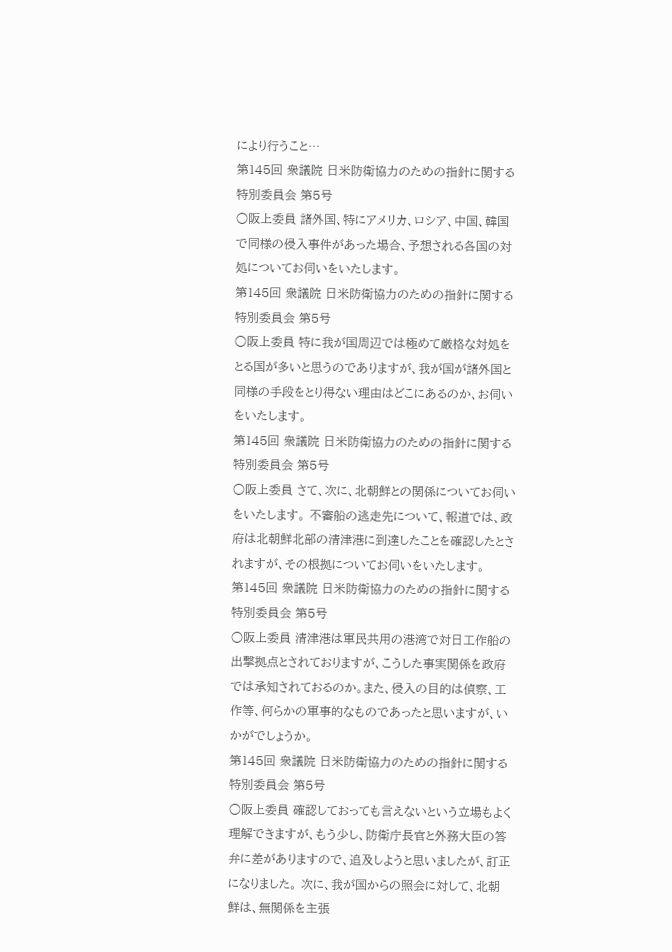により行うこと…
第145回 衆議院 日米防衛協力のための指針に関する特別委員会 第5号
○阪上委員 諸外国、特にアメリカ、ロシア、中国、韓国で同様の侵入事件があった場合、予想される各国の対処についてお伺いをいたします。
第145回 衆議院 日米防衛協力のための指針に関する特別委員会 第5号
○阪上委員 特に我が国周辺では極めて厳格な対処をとる国が多いと思うのでありますが、我が国が諸外国と同様の手段をとり得ない理由はどこにあるのか、お伺いをいたします。
第145回 衆議院 日米防衛協力のための指針に関する特別委員会 第5号
○阪上委員 さて、次に、北朝鮮との関係についてお伺いをいたします。 不審船の逃走先について、報道では、政府は北朝鮮北部の清津港に到達したことを確認したとされますが、その根拠についてお伺いをいたします。
第145回 衆議院 日米防衛協力のための指針に関する特別委員会 第5号
○阪上委員 清津港は軍民共用の港湾で対日工作船の出撃拠点とされておりますが、こうした事実関係を政府では承知されておるのか。また、侵入の目的は偵察、工作等、何らかの軍事的なものであったと思いますが、いかがでしょうか。
第145回 衆議院 日米防衛協力のための指針に関する特別委員会 第5号
○阪上委員 確認しておっても言えないという立場もよく理解できますが、もう少し、防衛庁長官と外務大臣の答弁に差がありますので、追及しようと思いましたが、訂正になりました。 次に、我が国からの照会に対して、北朝鮮は、無関係を主張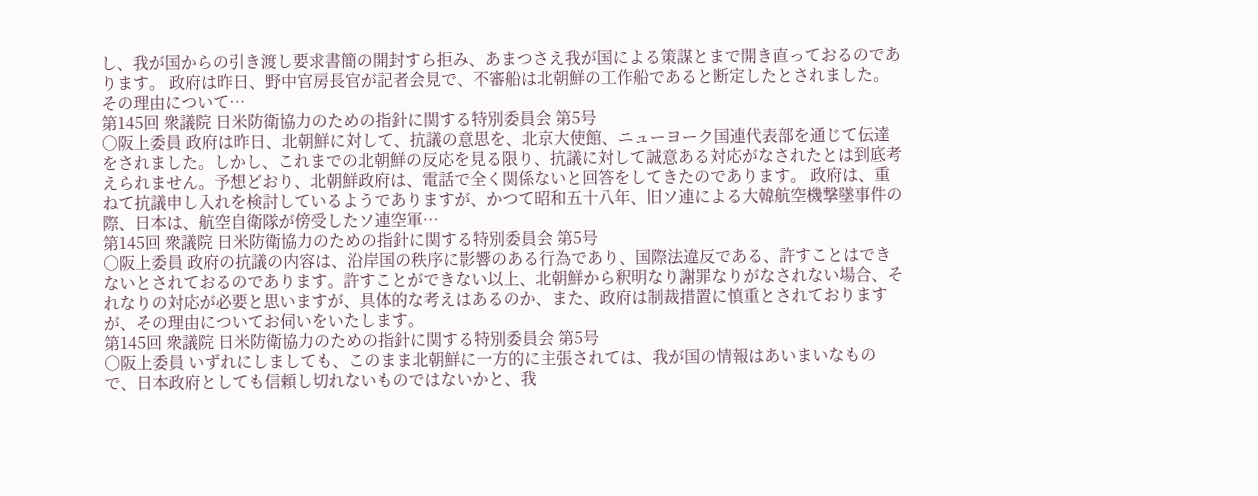し、我が国からの引き渡し要求書簡の開封すら拒み、あまつさえ我が国による策謀とまで開き直っておるのであります。 政府は昨日、野中官房長官が記者会見で、不審船は北朝鮮の工作船であると断定したとされました。その理由について…
第145回 衆議院 日米防衛協力のための指針に関する特別委員会 第5号
○阪上委員 政府は昨日、北朝鮮に対して、抗議の意思を、北京大使館、ニューヨーク国連代表部を通じて伝達をされました。しかし、これまでの北朝鮮の反応を見る限り、抗議に対して誠意ある対応がなされたとは到底考えられません。予想どおり、北朝鮮政府は、電話で全く関係ないと回答をしてきたのであります。 政府は、重ねて抗議申し入れを検討しているようでありますが、かつて昭和五十八年、旧ソ連による大韓航空機撃墜事件の際、日本は、航空自衛隊が傍受したソ連空軍…
第145回 衆議院 日米防衛協力のための指針に関する特別委員会 第5号
○阪上委員 政府の抗議の内容は、沿岸国の秩序に影響のある行為であり、国際法違反である、許すことはできないとされておるのであります。許すことができない以上、北朝鮮から釈明なり謝罪なりがなされない場合、それなりの対応が必要と思いますが、具体的な考えはあるのか、また、政府は制裁措置に慎重とされておりますが、その理由についてお伺いをいたします。
第145回 衆議院 日米防衛協力のための指針に関する特別委員会 第5号
○阪上委員 いずれにしましても、このまま北朝鮮に一方的に主張されては、我が国の情報はあいまいなもので、日本政府としても信頼し切れないものではないかと、我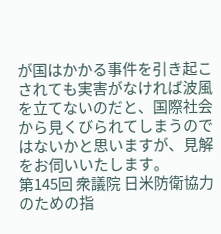が国はかかる事件を引き起こされても実害がなければ波風を立てないのだと、国際社会から見くびられてしまうのではないかと思いますが、見解をお伺いいたします。
第145回 衆議院 日米防衛協力のための指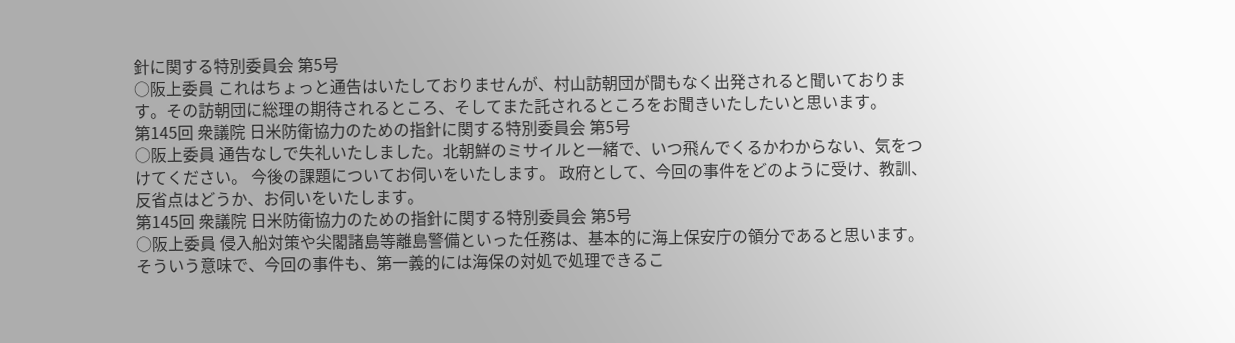針に関する特別委員会 第5号
○阪上委員 これはちょっと通告はいたしておりませんが、村山訪朝団が間もなく出発されると聞いております。その訪朝団に総理の期待されるところ、そしてまた託されるところをお聞きいたしたいと思います。
第145回 衆議院 日米防衛協力のための指針に関する特別委員会 第5号
○阪上委員 通告なしで失礼いたしました。北朝鮮のミサイルと一緒で、いつ飛んでくるかわからない、気をつけてください。 今後の課題についてお伺いをいたします。 政府として、今回の事件をどのように受け、教訓、反省点はどうか、お伺いをいたします。
第145回 衆議院 日米防衛協力のための指針に関する特別委員会 第5号
○阪上委員 侵入船対策や尖閣諸島等離島警備といった任務は、基本的に海上保安庁の領分であると思います。そういう意味で、今回の事件も、第一義的には海保の対処で処理できるこ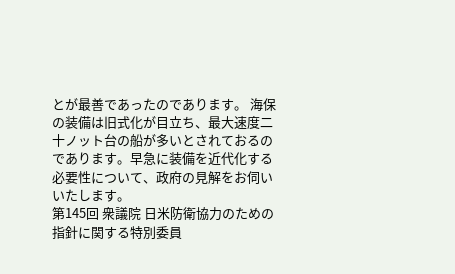とが最善であったのであります。 海保の装備は旧式化が目立ち、最大速度二十ノット台の船が多いとされておるのであります。早急に装備を近代化する必要性について、政府の見解をお伺いいたします。
第145回 衆議院 日米防衛協力のための指針に関する特別委員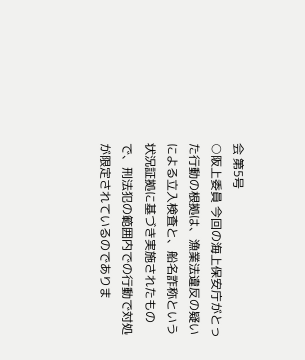会 第5号
○阪上委員 今回の海上保安庁がとった行動の根拠は、漁業法違反の疑いによる立入検査と、船名詐称という状況証拠に基づき実施されたもので、刑法犯の範囲内での行動で対処が限定されているのでありま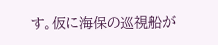す。仮に海保の巡視船が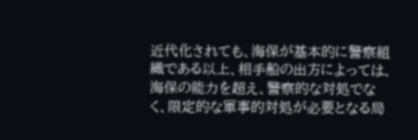近代化されても、海保が基本的に警察組織である以上、相手船の出方によっては、海保の能力を超え、警察的な対処でなく、限定的な軍事的対処が必要となる局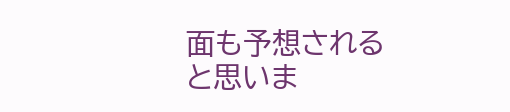面も予想されると思いま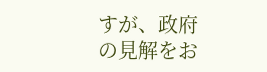すが、政府の見解をお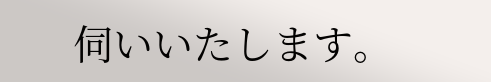伺いいたします。